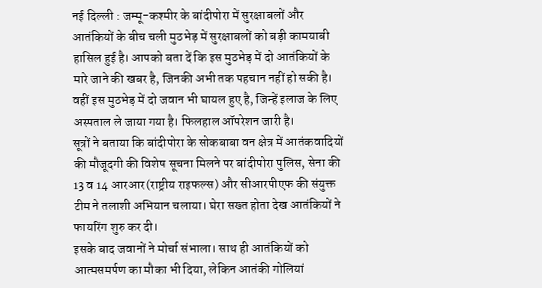नई दिल्ली : जम्मू-कश्मीर के बांदीपोरा में सुरक्षाबलों और आतंकियों के बीच चली मुठभेड़ में सुरक्षाबलों को बड़ी कामयाबी हासिल हुई है। आपको बता दें कि इस मुठभेड़ में दो आतंकियों के मारे जाने की खबर है, जिनकी अभी तक पहचान नहीं हो सकी है। वहीं इस मुठभेड़ में दो जवान भी घायल हुए है, जिन्हें इलाज के लिए अस्पताल ले जाया गया है। फिलहाल ऑपरेशन जारी है।
सूत्रों ने बताया कि बांदीपोरा के सोकबाबा वन क्षेत्र में आतंकवादियों की मौजूदगी की विशेष सूचना मिलने पर बांदीपोरा पुलिस, सेना की 13 व 14 आरआर(राष्ट्रीय राइफल्स) और सीआरपीएफ की संयुक्त टीम ने तलाशी अभियान चलाया। घेरा सख्त होता देख आतंकियों ने फायरिंग शुरु कर दी।
इसके बाद जवानों ने मोर्चा संभाला। साथ ही आतंकियों को आत्मसमर्पण का मौका भी दिया, लेकिन आतंकी गोलियां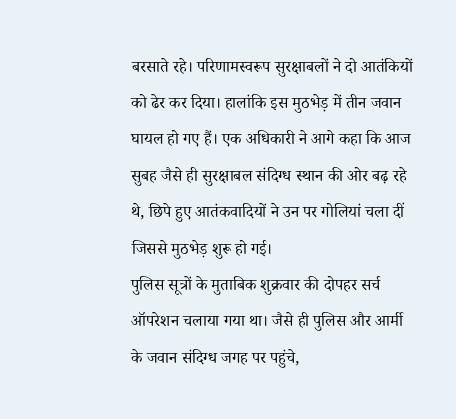बरसाते रहे। परिणामस्वरूप सुरक्षाबलों ने दो आतंकियों को ढेर कर दिया। हालांकि इस मुठभेड़ में तीन जवान घायल हो गए हैं। एक अधिकारी ने आगे कहा कि आज सुबह जैसे ही सुरक्षाबल संदिग्ध स्थान की ओर बढ़ रहे थे, छिपे हुए आतंकवादियों ने उन पर गोलियां चला दीं जिससे मुठभेड़ शुरू हो गई।
पुलिस सूत्रों के मुताबिक शुक्रवार की दोपहर सर्च ऑपरेशन चलाया गया था। जैसे ही पुलिस और आर्मी के जवान संदिग्ध जगह पर पहुंचे,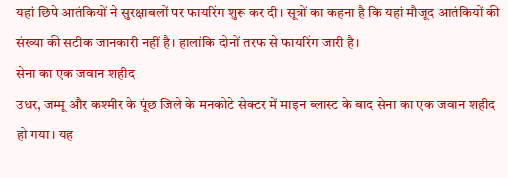यहां छिपे आतंकियों ने सुरक्षाबलों पर फायरिंग शुरू कर दी। सूत्रों का कहना है कि यहां मौजूद आतंकियों की संख्या की सटीक जानकारी नहीं है। हालांकि दोनों तरफ से फायरिंग जारी है।
सेना का एक जवान शहीद
उधर, जम्मू और कश्मीर के पूंछ जिले के मनकोटे सेक्टर में माइन ब्लास्ट के बाद सेना का एक जवान शहीद हो गया। यह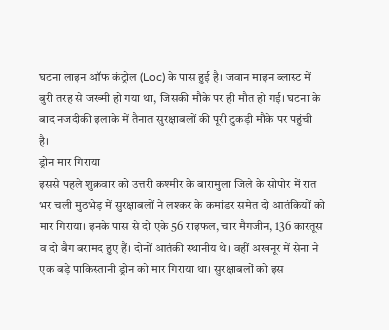घटना लाइन ऑफ कंट्रोल (Loc) के पास हुई है। जवान माइन ब्लास्ट में बुरी तरह से जख्मी हो गया था, जिसकी मौके पर ही मौत हो गई। घटना के बाद नजदीकी इलाके में तैनात सुरक्षाबलों की पूरी टुकड़ी मौके पर पहुंची है।
ड्रोन मार गिराया
इससे पहले शुक्रवार को उत्तरी कश्मीर के बारामुला जिले के सोपोर में रात भर चली मुठभेड़ में सुरक्षाबलों ने लश्कर के कमांडर समेत दो आतंकियों को मार गिराया। इनके पास से दो एके 56 राइफल, चार मैगजीन, 136 कारतूस व दो बैग बरामद हुए हैं। दोनों आतंकी स्थानीय थे। वहीं अखनूर में सेना ने एक बड़े पाकिस्तानी ड्रोन को मार गिराया था। सुरक्षाबलों को इस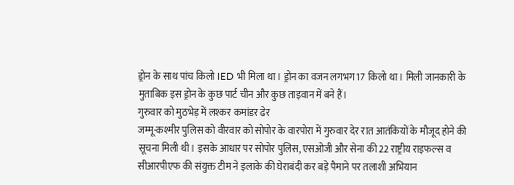ड्रोन के साथ पांच किलो IED भी मिला था। ड्रोन का वजन लगभग 17 किलो था। मिली जानकारी के मुताबिक इस ड्रोन के कुछ पार्ट चीन और कुछ ताइवान में बने हैं।
गुरुवार को मुठभेड़ में लश्कर कमांडर ढेर
जम्मू-कश्मीर पुलिस को वीरवार को सोपोर के वारपोरा में गुरुवार देर रात आतंकियों के मौजूद होने की सूचना मिली थी। इसके आधार पर सोपोर पुलिस, एसओजी और सेना की 22 राष्ट्रीय राइफल्स व सीआरपीएफ की संयुक्त टीम ने इलाके की घेराबंदी कर बड़े पैमाने पर तलाशी अभियान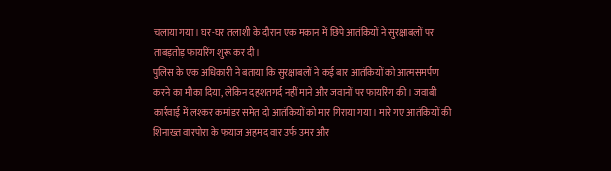चलाया गया। घर-घर तलाशी के दौरान एक मकान में छिपे आतंकियों ने सुरक्षाबलों पर ताबड़तोड़ फायरिंग शुरू कर दी।
पुलिस के एक अधिकारी ने बताया कि सुरक्षाबलों ने कई बार आतंकियों को आत्मसमर्पण करने का मौका दिया, लेकिन दहशतगर्द नहीं माने और जवानों पर फायरिंग की। जवाबी कार्रवाई में लश्कर कमांडर समेत दो आतंकियों को मार गिराया गया। मारे गए आतंकियों की शिनाख्त वारपोरा के फयाज अहमद वार उर्फ उमर और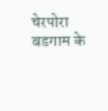चेरपोरा बडगाम के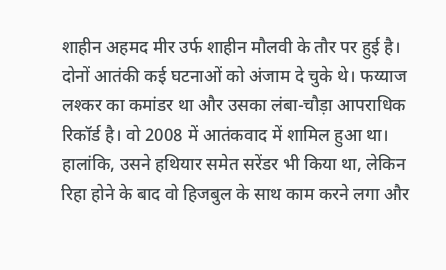शाहीन अहमद मीर उर्फ शाहीन मौलवी के तौर पर हुई है।
दोनों आतंकी कई घटनाओं को अंजाम दे चुके थे। फय्याज लश्कर का कमांडर था और उसका लंबा-चौड़ा आपराधिक रिकॉर्ड है। वो 2008 में आतंकवाद में शामिल हुआ था। हालांकि, उसने हथियार समेत सरेंडर भी किया था, लेकिन रिहा होने के बाद वो हिजबुल के साथ काम करने लगा और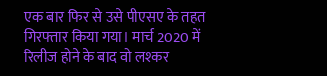एक बार फिर से उसे पीएसए के तहत गिरफ्तार किया गया। मार्च 2020 में रिलीज होने के बाद वो लश्कर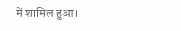में शामिल हुआ।